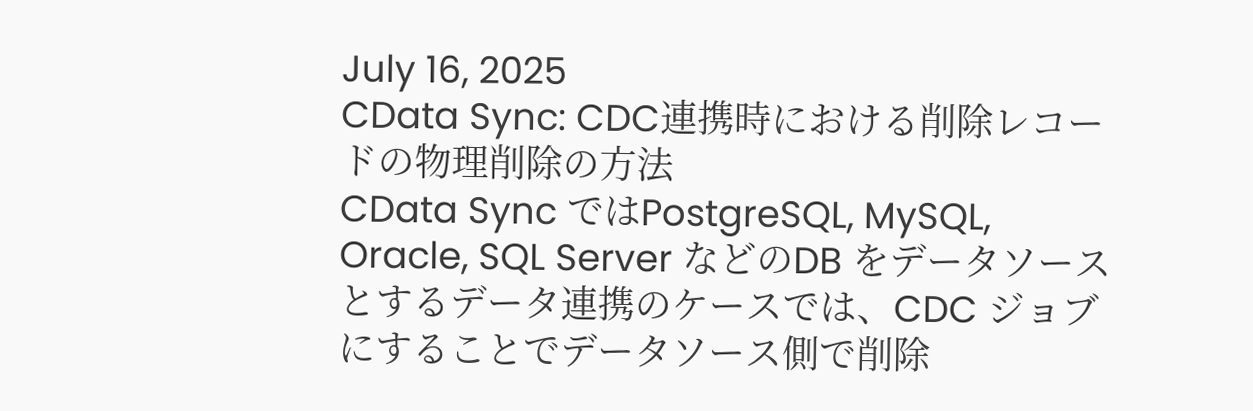July 16, 2025
CData Sync: CDC連携時における削除レコードの物理削除の方法
CData Sync ではPostgreSQL, MySQL, Oracle, SQL Server などのDB をデータソースとするデータ連携のケースでは、CDC ジョブにすることでデータソース側で削除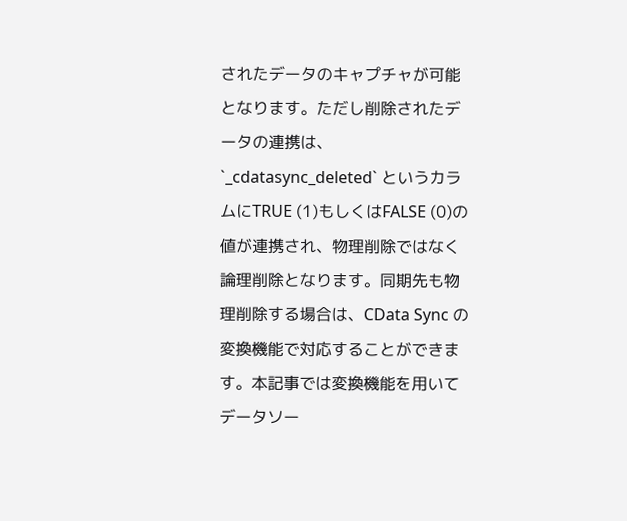されたデータのキャプチャが可能となります。ただし削除されたデータの連携は、`_cdatasync_deleted` というカラムにTRUE (1)もしくはFALSE (0)の値が連携され、物理削除ではなく論理削除となります。同期先も物理削除する場合は、CData Sync の変換機能で対応することができます。本記事では変換機能を用いてデータソー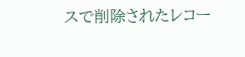スで削除されたレコー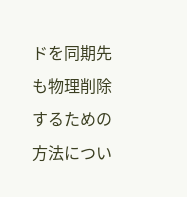ドを同期先も物理削除するための方法につい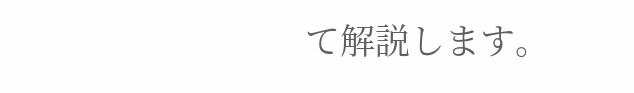て解説します。